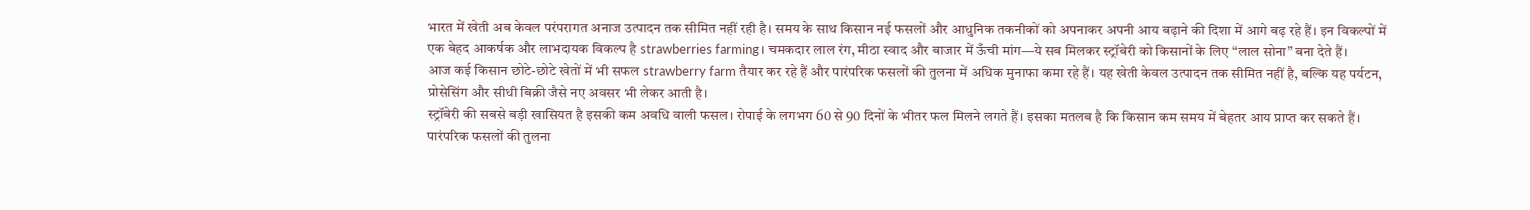भारत में खेती अब केवल परंपरागत अनाज उत्पादन तक सीमित नहीं रही है। समय के साथ किसान नई फसलों और आधुनिक तकनीकों को अपनाकर अपनी आय बढ़ाने की दिशा में आगे बढ़ रहे हैं। इन विकल्पों में एक बेहद आकर्षक और लाभदायक विकल्प है strawberries farming। चमकदार लाल रंग, मीठा स्वाद और बाजार में ऊँची मांग—ये सब मिलकर स्ट्रॉबेरी को किसानों के लिए “लाल सोना” बना देते हैं।
आज कई किसान छोटे-छोटे खेतों में भी सफल strawberry farm तैयार कर रहे हैं और पारंपरिक फसलों की तुलना में अधिक मुनाफा कमा रहे हैं। यह खेती केवल उत्पादन तक सीमित नहीं है, बल्कि यह पर्यटन, प्रोसेसिंग और सीधी बिक्री जैसे नए अवसर भी लेकर आती है।
स्ट्रॉबेरी की सबसे बड़ी खासियत है इसकी कम अवधि वाली फसल। रोपाई के लगभग 60 से 90 दिनों के भीतर फल मिलने लगते हैं। इसका मतलब है कि किसान कम समय में बेहतर आय प्राप्त कर सकते हैं।
पारंपरिक फसलों की तुलना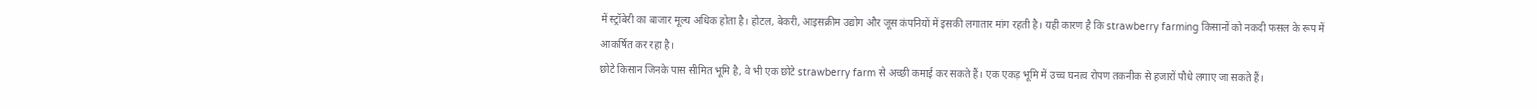में स्ट्रॉबेरी का बाजार मूल्य अधिक होता है। होटल, बेकरी, आइसक्रीम उद्योग और जूस कंपनियों में इसकी लगातार मांग रहती है। यही कारण है कि strawberry farming किसानों को नकदी फसल के रूप में आकर्षित कर रहा है।
छोटे किसान जिनके पास सीमित भूमि है, वे भी एक छोटे strawberry farm से अच्छी कमाई कर सकते हैं। एक एकड़ भूमि में उच्च घनत्व रोपण तकनीक से हजारों पौधे लगाए जा सकते हैं।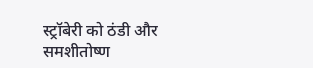स्ट्रॉबेरी को ठंडी और समशीतोष्ण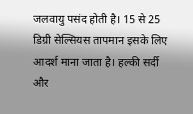जलवायु पसंद होती है। 15 से 25 डिग्री सेल्सियस तापमान इसके लिए आदर्श माना जाता है। हल्की सर्दी और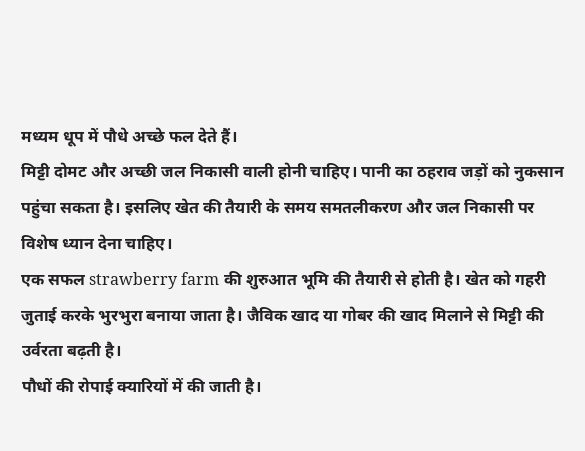मध्यम धूप में पौधे अच्छे फल देते हैं।
मिट्टी दोमट और अच्छी जल निकासी वाली होनी चाहिए। पानी का ठहराव जड़ों को नुकसान पहुंचा सकता है। इसलिए खेत की तैयारी के समय समतलीकरण और जल निकासी पर विशेष ध्यान देना चाहिए।
एक सफल strawberry farm की शुरुआत भूमि की तैयारी से होती है। खेत को गहरी जुताई करके भुरभुरा बनाया जाता है। जैविक खाद या गोबर की खाद मिलाने से मिट्टी की उर्वरता बढ़ती है।
पौधों की रोपाई क्यारियों में की जाती है।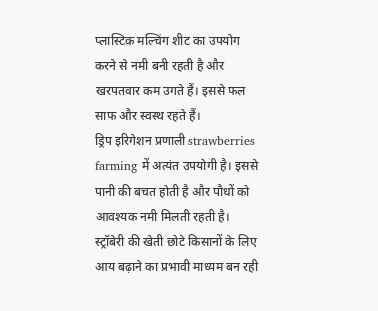प्लास्टिक मल्चिंग शीट का उपयोग करने से नमी बनी रहती है और खरपतवार कम उगते हैं। इससे फल साफ और स्वस्थ रहते हैं।
ड्रिप इरिगेशन प्रणाली strawberries farming में अत्यंत उपयोगी है। इससे पानी की बचत होती है और पौधों को आवश्यक नमी मिलती रहती है।
स्ट्रॉबेरी की खेती छोटे किसानों के लिए आय बढ़ाने का प्रभावी माध्यम बन रही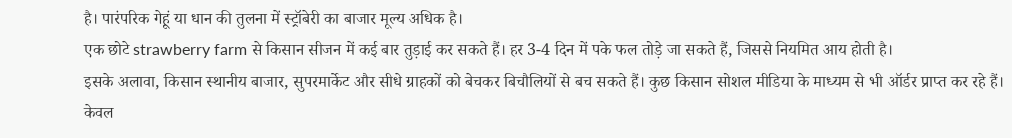है। पारंपरिक गेहूं या धान की तुलना में स्ट्रॉबेरी का बाजार मूल्य अधिक है।
एक छोटे strawberry farm से किसान सीजन में कई बार तुड़ाई कर सकते हैं। हर 3-4 दिन में पके फल तोड़े जा सकते हैं, जिससे नियमित आय होती है।
इसके अलावा, किसान स्थानीय बाजार, सुपरमार्केट और सीधे ग्राहकों को बेचकर बिचौलियों से बच सकते हैं। कुछ किसान सोशल मीडिया के माध्यम से भी ऑर्डर प्राप्त कर रहे हैं।
केवल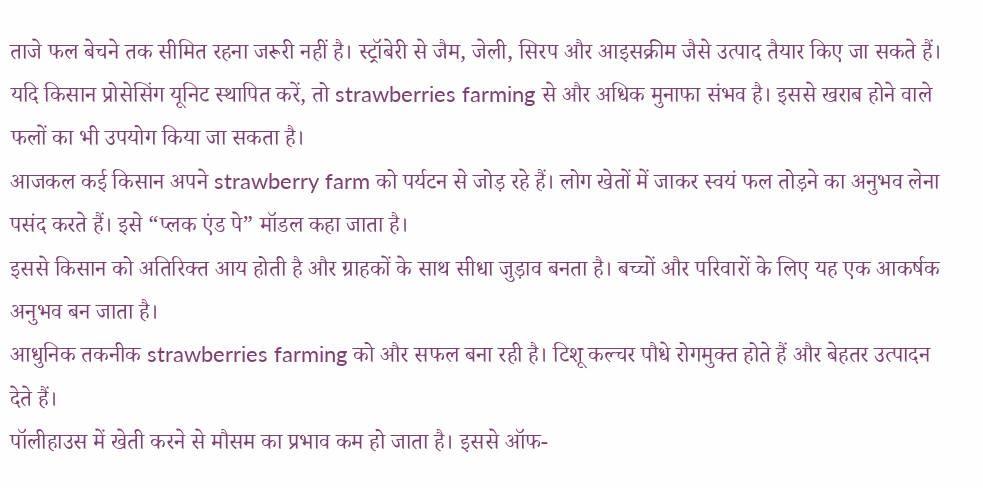ताजे फल बेचने तक सीमित रहना जरूरी नहीं है। स्ट्रॉबेरी से जैम, जेली, सिरप और आइसक्रीम जैसे उत्पाद तैयार किए जा सकते हैं।
यदि किसान प्रोसेसिंग यूनिट स्थापित करें, तो strawberries farming से और अधिक मुनाफा संभव है। इससे खराब होने वाले फलों का भी उपयोग किया जा सकता है।
आजकल कई किसान अपने strawberry farm को पर्यटन से जोड़ रहे हैं। लोग खेतों में जाकर स्वयं फल तोड़ने का अनुभव लेना पसंद करते हैं। इसे “प्लक एंड पे” मॉडल कहा जाता है।
इससे किसान को अतिरिक्त आय होती है और ग्राहकों के साथ सीधा जुड़ाव बनता है। बच्चों और परिवारों के लिए यह एक आकर्षक अनुभव बन जाता है।
आधुनिक तकनीक strawberries farming को और सफल बना रही है। टिशू कल्चर पौधे रोगमुक्त होते हैं और बेहतर उत्पादन देते हैं।
पॉलीहाउस में खेती करने से मौसम का प्रभाव कम हो जाता है। इससे ऑफ-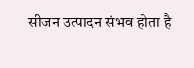सीजन उत्पादन संभव होता है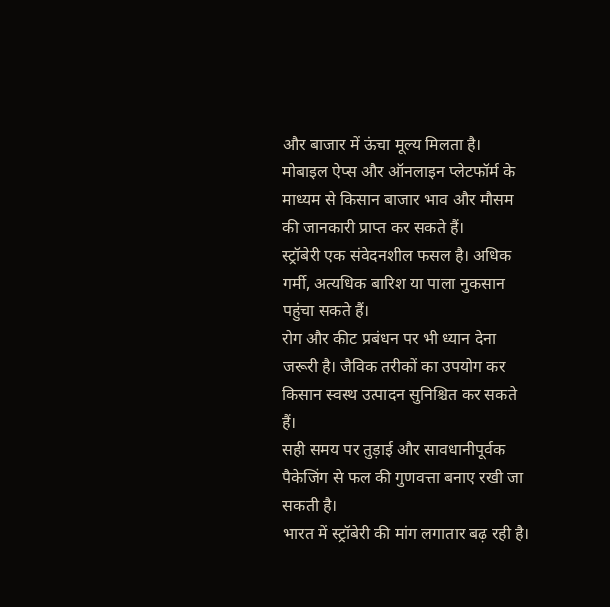और बाजार में ऊंचा मूल्य मिलता है।
मोबाइल ऐप्स और ऑनलाइन प्लेटफॉर्म के माध्यम से किसान बाजार भाव और मौसम की जानकारी प्राप्त कर सकते हैं।
स्ट्रॉबेरी एक संवेदनशील फसल है। अधिक गर्मी, अत्यधिक बारिश या पाला नुकसान पहुंचा सकते हैं।
रोग और कीट प्रबंधन पर भी ध्यान देना जरूरी है। जैविक तरीकों का उपयोग कर किसान स्वस्थ उत्पादन सुनिश्चित कर सकते हैं।
सही समय पर तुड़ाई और सावधानीपूर्वक पैकेजिंग से फल की गुणवत्ता बनाए रखी जा सकती है।
भारत में स्ट्रॉबेरी की मांग लगातार बढ़ रही है।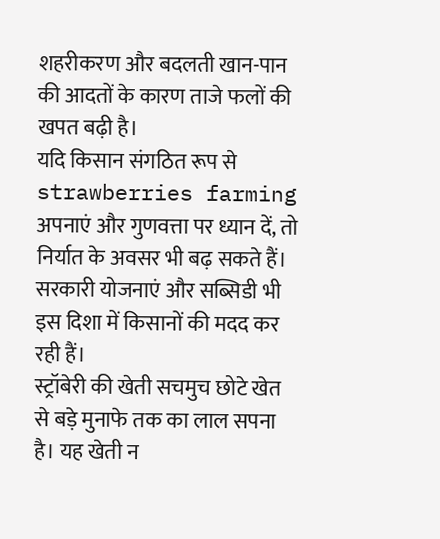शहरीकरण और बदलती खान-पान की आदतों के कारण ताजे फलों की खपत बढ़ी है।
यदि किसान संगठित रूप से strawberries farming अपनाएं और गुणवत्ता पर ध्यान दें, तो निर्यात के अवसर भी बढ़ सकते हैं।
सरकारी योजनाएं और सब्सिडी भी इस दिशा में किसानों की मदद कर रही हैं।
स्ट्रॉबेरी की खेती सचमुच छोटे खेत से बड़े मुनाफे तक का लाल सपना है। यह खेती न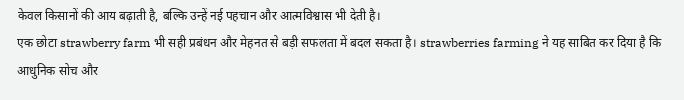केवल किसानों की आय बढ़ाती है, बल्कि उन्हें नई पहचान और आत्मविश्वास भी देती है।
एक छोटा strawberry farm भी सही प्रबंधन और मेहनत से बड़ी सफलता में बदल सकता है। strawberries farming ने यह साबित कर दिया है कि आधुनिक सोच और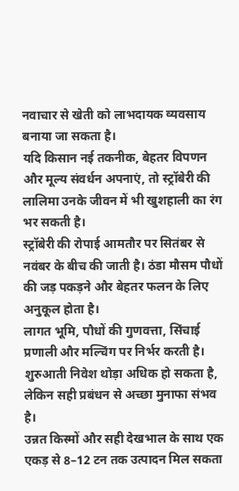नवाचार से खेती को लाभदायक व्यवसाय बनाया जा सकता है।
यदि किसान नई तकनीक, बेहतर विपणन और मूल्य संवर्धन अपनाएं, तो स्ट्रॉबेरी की लालिमा उनके जीवन में भी खुशहाली का रंग भर सकती है।
स्ट्रॉबेरी की रोपाई आमतौर पर सितंबर से नवंबर के बीच की जाती है। ठंडा मौसम पौधों की जड़ पकड़ने और बेहतर फलन के लिए अनुकूल होता है।
लागत भूमि, पौधों की गुणवत्ता, सिंचाई प्रणाली और मल्चिंग पर निर्भर करती है। शुरुआती निवेश थोड़ा अधिक हो सकता है, लेकिन सही प्रबंधन से अच्छा मुनाफा संभव है।
उन्नत किस्मों और सही देखभाल के साथ एक एकड़ से 8–12 टन तक उत्पादन मिल सकता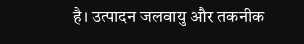है। उत्पादन जलवायु और तकनीक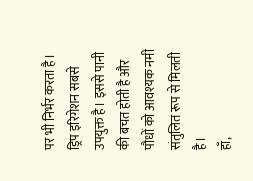पर भी निर्भर करता है।
ड्रिप इरिगेशन सबसे उपयुक्त है। इससे पानी की बचत होती है और पौधों को आवश्यक नमी संतुलित रूप से मिलती है।
हाँ,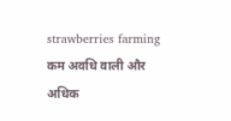strawberries farming कम अवधि वाली और अधिक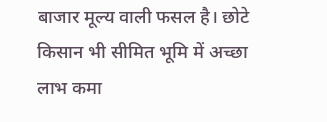बाजार मूल्य वाली फसल है। छोटे किसान भी सीमित भूमि में अच्छा लाभ कमा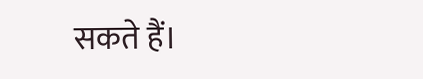सकते हैं।